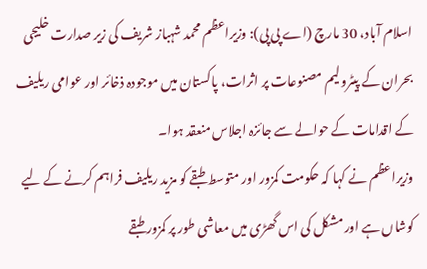اسلام آباد، 30 مارچ (اے پی پی): وزیراعظم محمد شہباز شریف کی زیر صدارت خلیجی بحران کے پیٹرولیم مصنوعات پر اثرات، پاکستان میں موجودہ ذخائر اور عوامی ریلیف کے اقدامات کے حوالے سے جائزہ اجلاس منعقد ہوا۔
وزیراعظم نے کہا کہ حکومت کمزور اور متوسط طبقے کو مزید ریلیف فراہم کرنے کے لیے کوشاں ہے اور مشکل کی اس گھڑی میں معاشی طور پر کمزور طبقے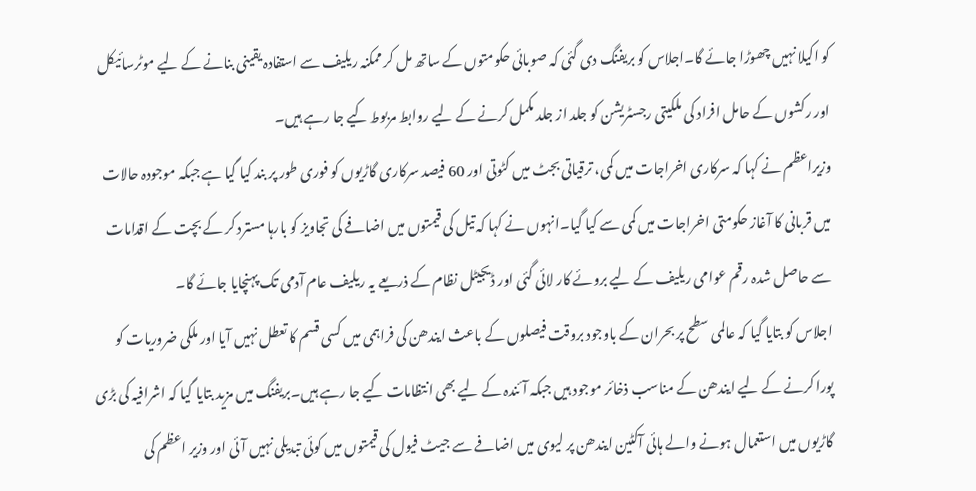کو اکیلا نہیں چھوڑا جائے گا۔اجلاس کو بریفنگ دی گئی کہ صوبائی حکومتوں کے ساتھ مل کر ممکنہ ریلیف سے استفادہ یقینی بنانے کے لیے موٹرسائیکل اور رکشوں کے حامل افراد کی ملکیتی رجسٹریشن کو جلد از جلد مکمل کرنے کے لیے روابط مربوط کیے جا رہے ہیں۔
وزیراعظم نے کہا کہ سرکاری اخراجات میں کمی، ترقیاتی بجٹ میں کٹوتی اور 60 فیصد سرکاری گاڑیوں کو فوری طور پر بند کیا گیا ہے جبکہ موجودہ حالات میں قربانی کا آغاز حکومتی اخراجات میں کمی سے کیا گیا۔انہوں نے کہا کہ تیل کی قیمتوں میں اضافے کی تجاویز کو بارہا مسترد کر کے بچت کے اقدامات سے حاصل شدہ رقم عوامی ریلیف کے لیے بروئے کار لائی گئی اور ڈیجیٹل نظام کے ذریعے یہ ریلیف عام آدمی تک پہنچایا جائے گا۔
اجلاس کو بتایا گیا کہ عالمی سطح پر بحران کے باوجود بروقت فیصلوں کے باعث ایندھن کی فراہمی میں کسی قسم کا تعطل نہیں آیا اور ملکی ضروریات کو پورا کرنے کے لیے ایندھن کے مناسب ذخائر موجود ہیں جبکہ آئندہ کے لیے بھی انتظامات کیے جا رہے ہیں۔بریفنگ میں مزید بتایا گیا کہ اشرافیہ کی بڑی گاڑیوں میں استعمال ہونے والے ہائی آکٹین ایندھن پر لیوی میں اضافے سے جیٹ فیول کی قیمتوں میں کوئی تبدیلی نہیں آئی اور وزیر اعظم کی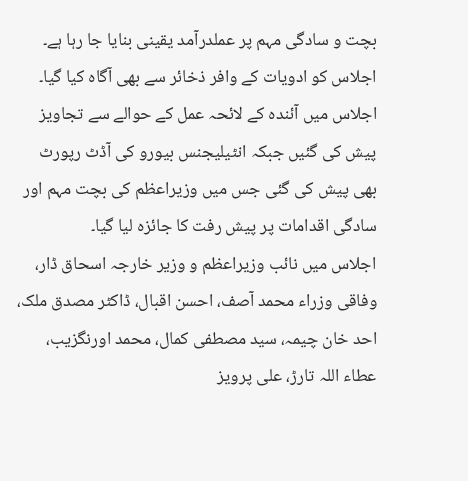بچت و سادگی مہم پر عملدرآمد یقینی بنایا جا رہا ہے۔ اجلاس کو ادویات کے وافر ذخائر سے بھی آگاہ کیا گیا۔
اجلاس میں آئندہ کے لائحہ عمل کے حوالے سے تجاویز پیش کی گئیں جبکہ انٹیلیجنس بیورو کی آڈٹ رپورٹ بھی پیش کی گئی جس میں وزیراعظم کی بچت مہم اور سادگی اقدامات پر پیش رفت کا جائزہ لیا گیا۔
اجلاس میں نائب وزیراعظم و وزیر خارجہ اسحاق ڈار، وفاقی وزراء محمد آصف، احسن اقبال، ڈاکٹر مصدق ملک، احد خان چیمہ، سید مصطفی کمال، محمد اورنگزیب، عطاء اللہ تارڑ، علی پرویز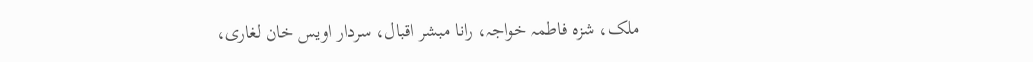ملک، شزہ فاطمہ خواجہ، رانا مبشر اقبال، سردار اویس خان لغاری،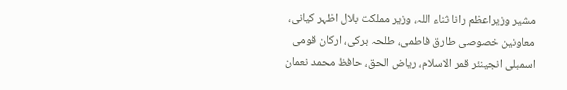مشیر وزیراعظم رانا ثناء اللہ، وزیر مملکت بلال اظہر کیانی، معاونین خصوصی طارق فاطمی، طلحہ برکی، ارکان قومی اسمبلی انجینئر قمر الاسلام، ریاض الحق، حافظ محمد نعمان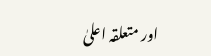اور متعلقہ اعلیٰ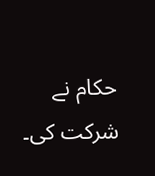حکام نے شرکت کی۔